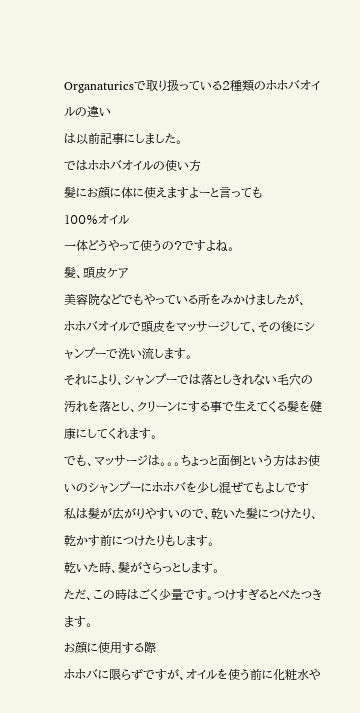Organaturicsで取り扱っている2種類のホホバオイルの違い
は以前記事にしました。
ではホホバオイルの使い方
髪にお顔に体に使えますよーと言っても
100%オイル
一体どうやって使うの?ですよね。
髪、頭皮ケア
美容院などでもやっている所をみかけましたが、
ホホバオイルで頭皮をマッサージして、その後にシャンプーで洗い流します。
それにより、シャンプーでは落としきれない毛穴の汚れを落とし、クリーンにする事で生えてくる髪を健康にしてくれます。
でも、マッサージは。。。ちょっと面倒という方はお使いのシャンプーにホホバを少し混ぜてもよしです
私は髪が広がりやすいので、乾いた髪につけたり、乾かす前につけたりもします。
乾いた時、髪がさらっとします。
ただ、この時はごく少量です。つけすぎるとべたつきます。
お顔に使用する際
ホホバに限らずですが、オイルを使う前に化粧水や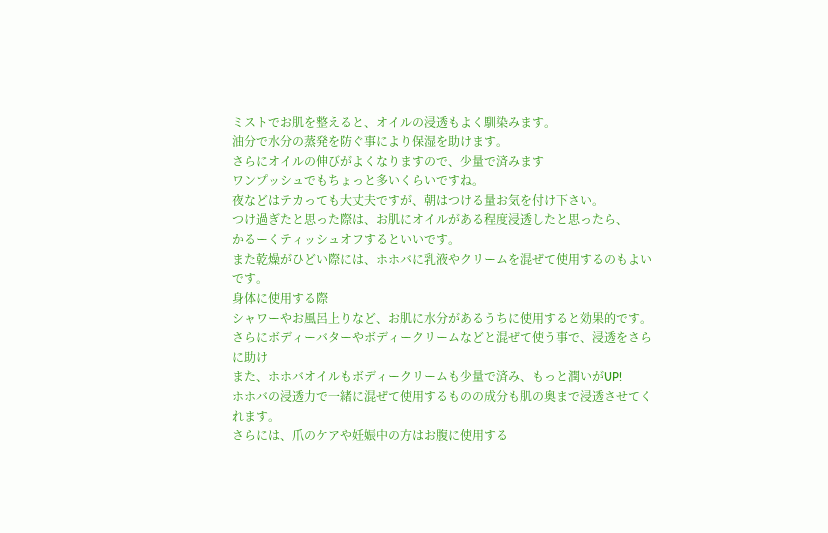ミストでお肌を整えると、オイルの浸透もよく馴染みます。
油分で水分の蒸発を防ぐ事により保湿を助けます。
さらにオイルの伸びがよくなりますので、少量で済みます
ワンプッシュでもちょっと多いくらいですね。
夜などはテカっても大丈夫ですが、朝はつける量お気を付け下さい。
つけ過ぎたと思った際は、お肌にオイルがある程度浸透したと思ったら、
かるーくティッシュオフするといいです。
また乾燥がひどい際には、ホホバに乳液やクリームを混ぜて使用するのもよいです。
身体に使用する際
シャワーやお風呂上りなど、お肌に水分があるうちに使用すると効果的です。
さらにボディーバターやボディークリームなどと混ぜて使う事で、浸透をさらに助け
また、ホホバオイルもボディークリームも少量で済み、もっと潤いがUP!
ホホバの浸透力で一緒に混ぜて使用するものの成分も肌の奥まで浸透させてくれます。
さらには、爪のケアや妊娠中の方はお腹に使用する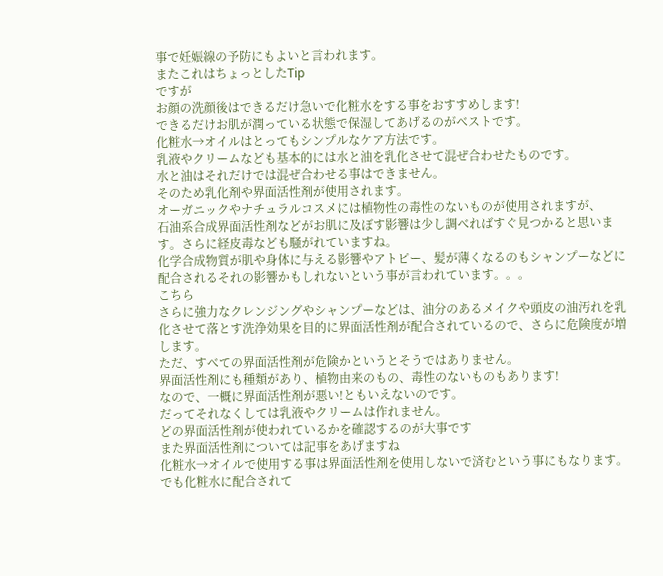事で妊娠線の予防にもよいと言われます。
またこれはちょっとしたTip
ですが
お顔の洗顔後はできるだけ急いで化粧水をする事をおすすめします!
できるだけお肌が潤っている状態で保湿してあげるのがベストです。
化粧水→オイルはとってもシンプルなケア方法です。
乳液やクリームなども基本的には水と油を乳化させて混ぜ合わせたものです。
水と油はそれだけでは混ぜ合わせる事はできません。
そのため乳化剤や界面活性剤が使用されます。
オーガニックやナチュラルコスメには植物性の毒性のないものが使用されますが、
石油系合成界面活性剤などがお肌に及ぼす影響は少し調べればすぐ見つかると思います。さらに経皮毒なども騒がれていますね。
化学合成物質が肌や身体に与える影響やアトピー、髪が薄くなるのもシャンプーなどに配合されるそれの影響かもしれないという事が言われています。。。
こちら
さらに強力なクレンジングやシャンプーなどは、油分のあるメイクや頭皮の油汚れを乳化させて落とす洗浄効果を目的に界面活性剤が配合されているので、さらに危険度が増します。
ただ、すべての界面活性剤が危険かというとそうではありません。
界面活性剤にも種類があり、植物由来のもの、毒性のないものもあります!
なので、一概に界面活性剤が悪い!ともいえないのです。
だってそれなくしては乳液やクリームは作れません。
どの界面活性剤が使われているかを確認するのが大事です
また界面活性剤については記事をあげますね
化粧水→オイルで使用する事は界面活性剤を使用しないで済むという事にもなります。
でも化粧水に配合されて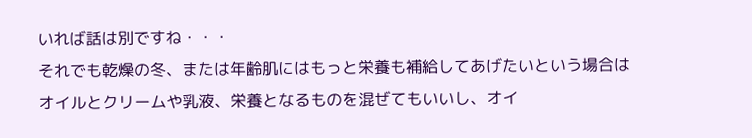いれば話は別ですね・・・
それでも乾燥の冬、または年齢肌にはもっと栄養も補給してあげたいという場合は
オイルとクリームや乳液、栄養となるものを混ぜてもいいし、オイ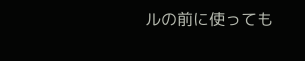ルの前に使っても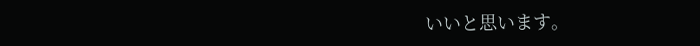いいと思います。